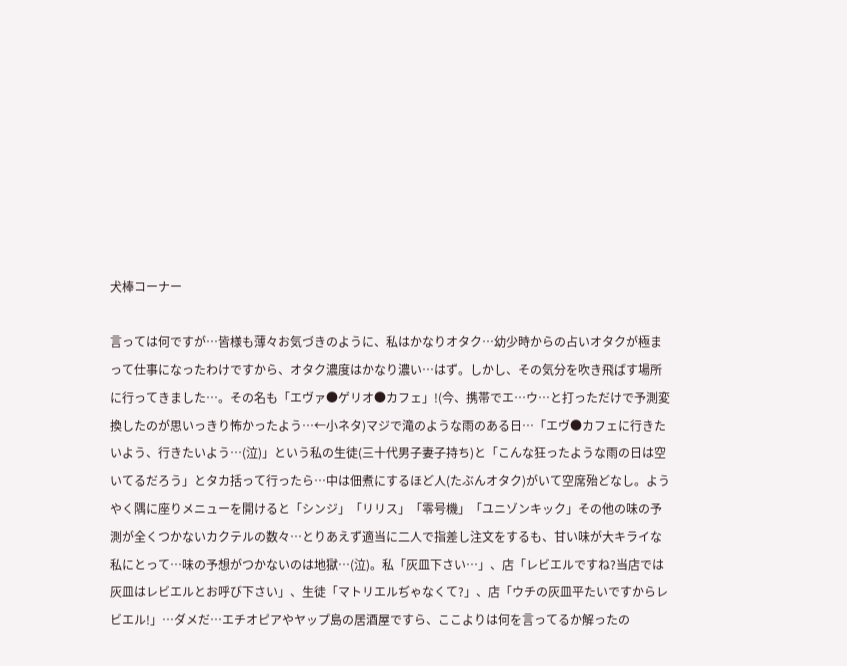犬棒コーナー

言っては何ですが…皆様も薄々お気づきのように、私はかなりオタク…幼少時からの占いオタクが極まって仕事になったわけですから、オタク濃度はかなり濃い…はず。しかし、その気分を吹き飛ばす場所に行ってきました…。その名も「エヴァ●ゲリオ●カフェ」!(今、携帯でエ…ウ…と打っただけで予測変換したのが思いっきり怖かったよう…←小ネタ)マジで滝のような雨のある日…「エヴ●カフェに行きたいよう、行きたいよう…(泣)」という私の生徒(三十代男子妻子持ち)と「こんな狂ったような雨の日は空いてるだろう」とタカ括って行ったら…中は佃煮にするほど人(たぶんオタク)がいて空席殆どなし。ようやく隅に座りメニューを開けると「シンジ」「リリス」「零号機」「ユニゾンキック」その他の味の予測が全くつかないカクテルの数々…とりあえず適当に二人で指差し注文をするも、甘い味が大キライな私にとって…味の予想がつかないのは地獄…(泣)。私「灰皿下さい…」、店「レビエルですね?当店では灰皿はレビエルとお呼び下さい」、生徒「マトリエルぢゃなくて?」、店「ウチの灰皿平たいですからレビエル!」…ダメだ…エチオピアやヤップ島の居酒屋ですら、ここよりは何を言ってるか解ったの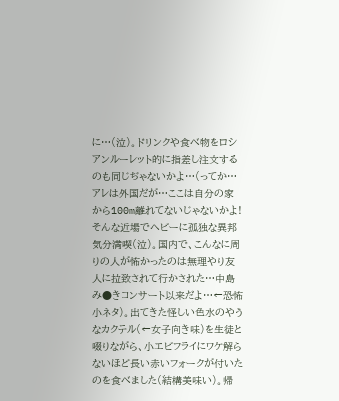に…(泣)。ドリンクや食べ物をロシアンルーレット的に指差し注文するのも同じぢゃないかよ…(ってか…アレは外国だが…ここは自分の家から100m離れてないじゃないかよ!そんな近場でヘビーに孤独な異邦気分満喫(泣)。国内で、こんなに周りの人が怖かったのは無理やり友人に拉致されて行かされた…中島み●きコンサート以来だよ…←恐怖小ネタ)。出てきた怪しい色水のやうなカクテル(←女子向き味)を生徒と啜りながら、小エビフライにワケ解らないほど長い赤いフォークが付いたのを食べました(結構美味い)。帰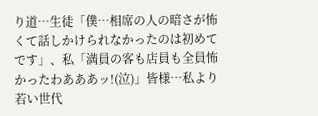り道…生徒「僕…相席の人の暗さが怖くて話しかけられなかったのは初めてです」、私「満員の客も店員も全員怖かったわあああッ!(泣)」皆様…私より若い世代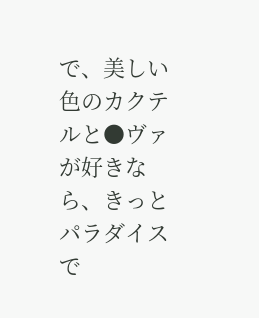で、美しい色のカクテルと●ヴァが好きなら、きっとパラダイスで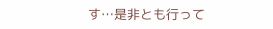す…是非とも行って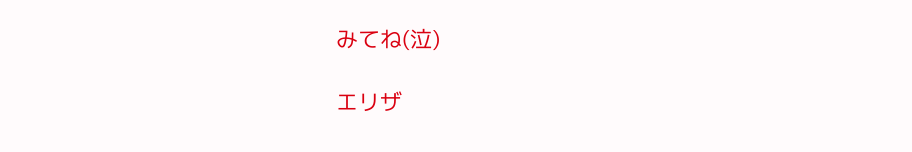みてね(泣)

エリザ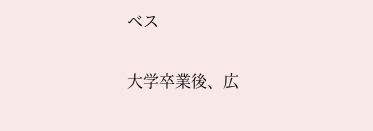ベス

大学卒業後、広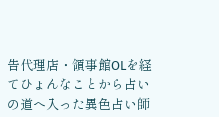告代理店・領事館OLを経てひょんなことから占いの道へ入った異色占い師